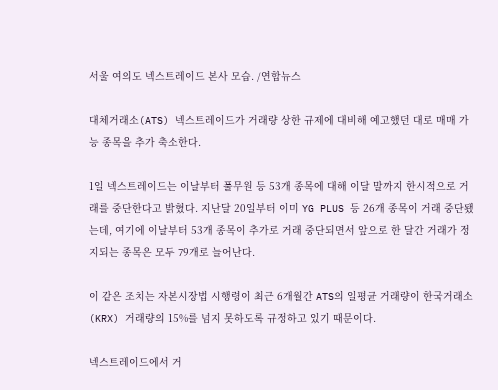서울 여의도 넥스트레이드 본사 모습. /연합뉴스

대체거래소(ATS) 넥스트레이드가 거래량 상한 규제에 대비해 예고했던 대로 매매 가능 종목을 추가 축소한다.

1일 넥스트레이드는 이날부터 풀무원 등 53개 종목에 대해 이달 말까지 한시적으로 거래를 중단한다고 밝혔다. 지난달 20일부터 이미 YG PLUS 등 26개 종목이 거래 중단됐는데, 여기에 이날부터 53개 종목이 추가로 거래 중단되면서 앞으로 한 달간 거래가 정지되는 종목은 모두 79개로 늘어난다.

이 같은 조치는 자본시장법 시행령이 최근 6개월간 ATS의 일평균 거래량이 한국거래소(KRX) 거래량의 15%를 넘지 못하도록 규정하고 있기 때문이다.

넥스트레이드에서 거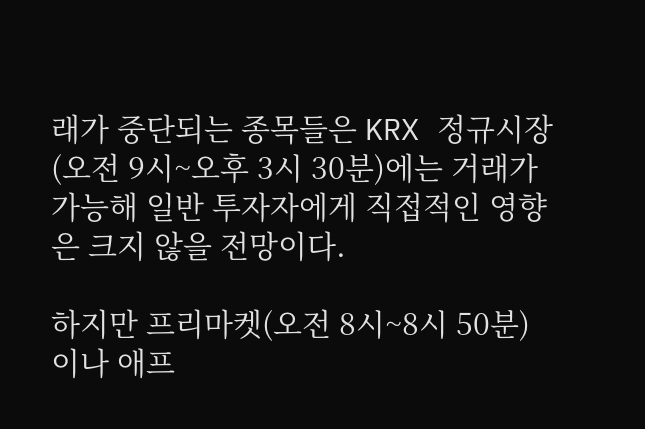래가 중단되는 종목들은 KRX 정규시장(오전 9시~오후 3시 30분)에는 거래가 가능해 일반 투자자에게 직접적인 영향은 크지 않을 전망이다.

하지만 프리마켓(오전 8시~8시 50분)이나 애프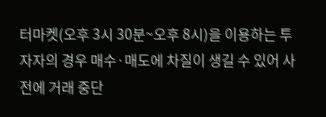터마켓(오후 3시 30분~오후 8시)을 이용하는 투자자의 경우 매수·매도에 차질이 생길 수 있어 사전에 거래 중단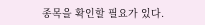종목을 확인할 필요가 있다.